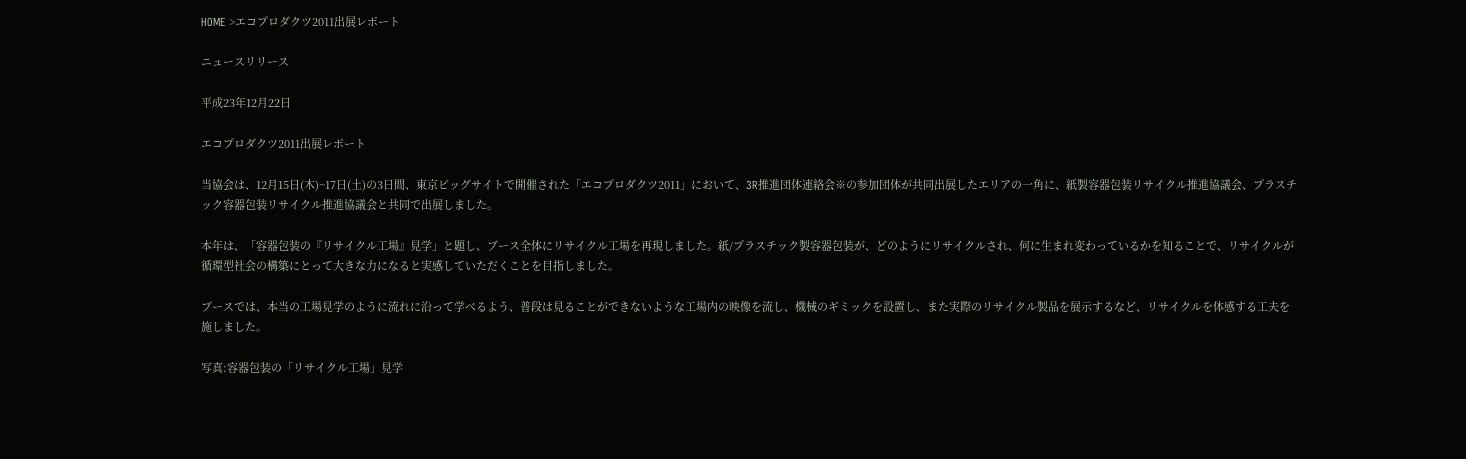HOME >エコプロダクツ2011出展レポート

ニュースリリース

平成23年12月22日

エコプロダクツ2011出展レポート

当協会は、12月15日(木)~17日(土)の3日間、東京ビッグサイトで開催された「エコプロダクツ2011」において、3R推進団体連絡会※の参加団体が共同出展したエリアの一角に、紙製容器包装リサイクル推進協議会、プラスチック容器包装リサイクル推進協議会と共同で出展しました。

本年は、「容器包装の『リサイクル工場』見学」と題し、ブース全体にリサイクル工場を再現しました。紙/プラスチック製容器包装が、どのようにリサイクルされ、何に生まれ変わっているかを知ることで、リサイクルが循環型社会の構築にとって大きな力になると実感していただくことを目指しました。

ブースでは、本当の工場見学のように流れに沿って学べるよう、普段は見ることができないような工場内の映像を流し、機械のギミックを設置し、また実際のリサイクル製品を展示するなど、リサイクルを体感する工夫を施しました。

写真:容器包装の「リサイクル工場」見学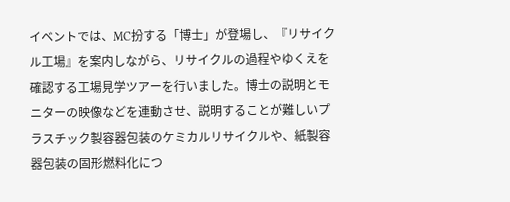イベントでは、MC扮する「博士」が登場し、『リサイクル工場』を案内しながら、リサイクルの過程やゆくえを確認する工場見学ツアーを行いました。博士の説明とモニターの映像などを連動させ、説明することが難しいプラスチック製容器包装のケミカルリサイクルや、紙製容器包装の固形燃料化につ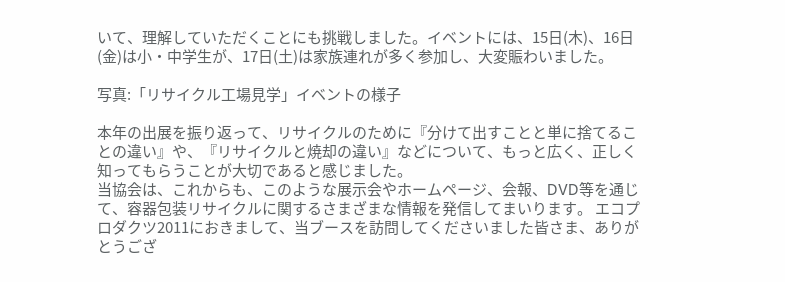いて、理解していただくことにも挑戦しました。イベントには、15日(木)、16日(金)は小・中学生が、17日(土)は家族連れが多く参加し、大変賑わいました。

写真:「リサイクル工場見学」イベントの様子

本年の出展を振り返って、リサイクルのために『分けて出すことと単に捨てることの違い』や、『リサイクルと焼却の違い』などについて、もっと広く、正しく知ってもらうことが大切であると感じました。
当協会は、これからも、このような展示会やホームページ、会報、DVD等を通じて、容器包装リサイクルに関するさまざまな情報を発信してまいります。 エコプロダクツ2011におきまして、当ブースを訪問してくださいました皆さま、ありがとうござ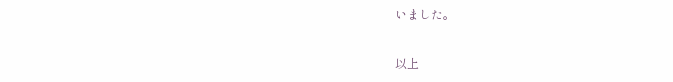いました。

以上